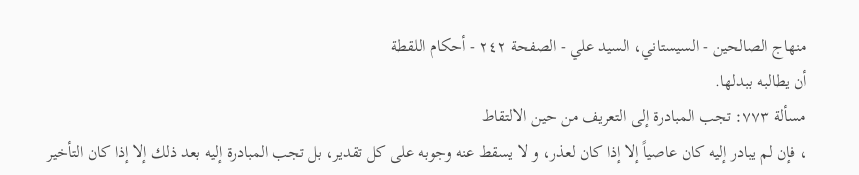منهاج الصالحين - السيستاني، السيد علي - الصفحة ٢٤٢ - أحكام اللقطة
أن يطالبه ببدلها.
مسألة ٧٧٣: تجب المبادرة إلى التعريف من حين الالتقاط
، فإن لم يبادر إليه كان عاصياً إلا إذا كان لعذر، و لا يسقط عنه وجوبه على كل تقدير، بل تجب المبادرة إليه بعد ذلك إلا إذا كان التأخير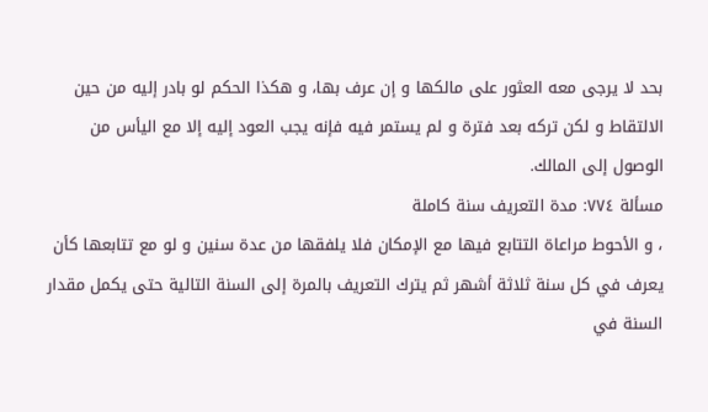بحد لا يرجى معه العثور على مالكها و إن عرف بها، و هكذا الحكم لو بادر إليه من حين الالتقاط و لكن تركه بعد فترة و لم يستمر فيه فإنه يجب العود إليه إلا مع اليأس من الوصول إلى المالك.
مسألة ٧٧٤: مدة التعريف سنة كاملة
، و الأحوط مراعاة التتابع فيها مع الإمكان فلا يلفقها من عدة سنين و لو مع تتابعها كأن يعرف في كل سنة ثلاثة أشهر ثم يترك التعريف بالمرة إلى السنة التالية حتى يكمل مقدار السنة في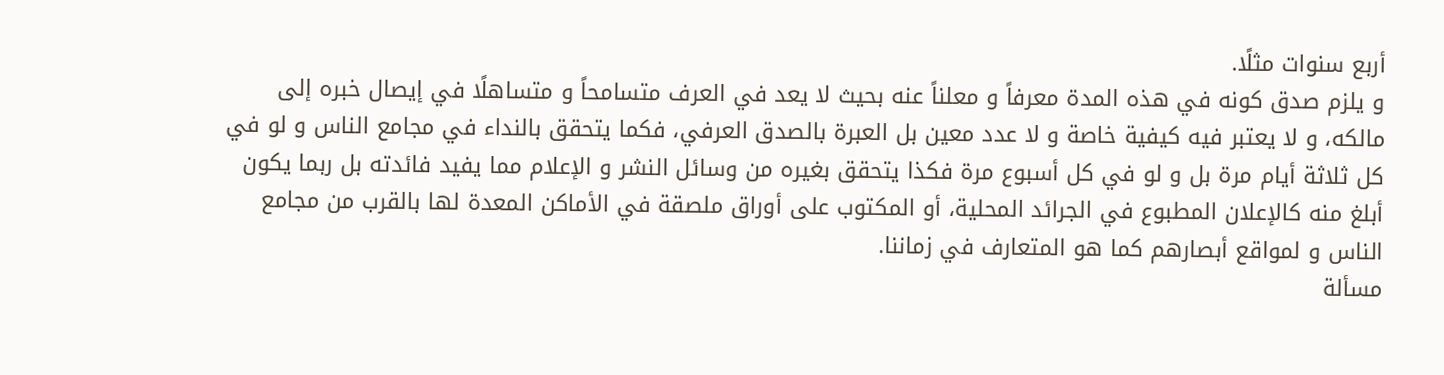أربع سنوات مثلًا.
و يلزم صدق كونه في هذه المدة معرفاً و معلناً عنه بحيث لا يعد في العرف متسامحاً و متساهلًا في إيصال خبره إلى مالكه، و لا يعتبر فيه كيفية خاصة و لا عدد معين بل العبرة بالصدق العرفي، فكما يتحقق بالنداء في مجامع الناس و لو في كل ثلاثة أيام مرة بل و لو في كل أسبوع مرة فكذا يتحقق بغيره من وسائل النشر و الإعلام مما يفيد فائدته بل ربما يكون أبلغ منه كالإعلان المطبوع في الجرائد المحلية، أو المكتوب على أوراق ملصقة في الأماكن المعدة لها بالقرب من مجامع الناس و لمواقع أبصارهم كما هو المتعارف في زماننا.
مسألة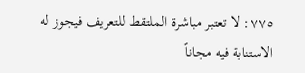٧٧٥: لا تعتبر مباشرة الملتقط للتعريف فيجوز له الاستنابة فيه مجاناً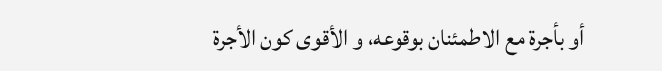أو بأجرة مع الاطمئنان بوقوعه، و الأقوى كون الأجرة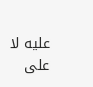عليه لا على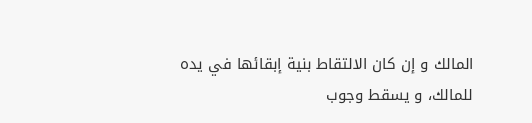المالك و إن كان الالتقاط بنية إبقائها في يده للمالك، و يسقط وجوب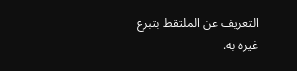التعريف عن الملتقط بتبرع غيره به.